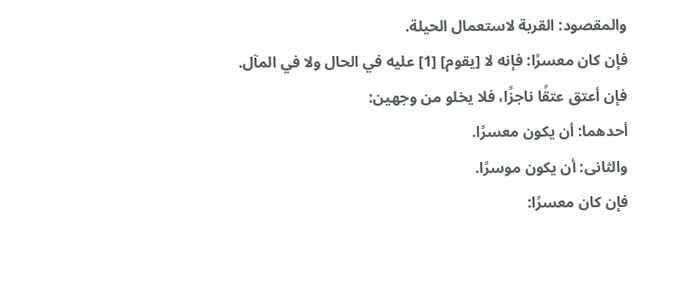والمقصود: القربة لاستعمال الحيلة.
فإن كان معسرًا: فإنه لا [يقوم] [1] عليه في الحال ولا في المآل.
فإن أعتق عتقًا ناجزًا، فلا يخلو من وجهين:
أحدهما: أن يكون معسرًا.
والثانى: أن يكون موسرًا.
فإن كان معسرًا: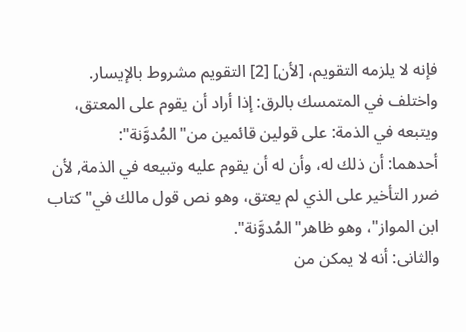فإنه لا يلزمه التقويم، [لأن] [2] التقويم مشروط بالإيسار.
واختلف في المتمسك بالرق: إذا أراد أن يقوم على المعتق، ويتبعه في الذمة: على قولين قائمين من"المُدوَّنة":
أحدهما: أن ذلك له، وأن له أن يقوم عليه وتبيعه في الذمة, لأن ضرر التأخير على الذي لم يعتق، وهو نص قول مالك في"كتاب ابن المواز"، وهو ظاهر"المُدوَّنة".
والثانى: أنه لا يمكن من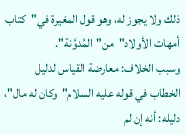ذلك ولا يجوز له، وهو قول المغيرة في"كتاب أمهات الأولاد"من"المُدوَّنة".
وسبب الخلاف: معارضة القياس لدليل الخطاب في قوله عليه السلام"وكان له مال"، دليله: أنه إن لم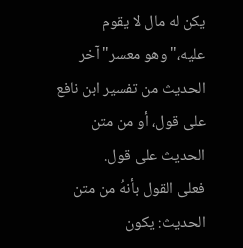يكن له مال لا يقوم عليه،"وهو معسر"آخر الحديث من تفسير ابن نافع على قول، أو من متن الحديث على قول.
فعلى القول بأنهُ من متن الحديث: يكون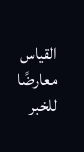القياس معارضًا للخبر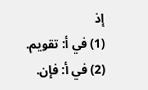إذ
(1) في أ: تقويم.
(2) في أ: فإن.